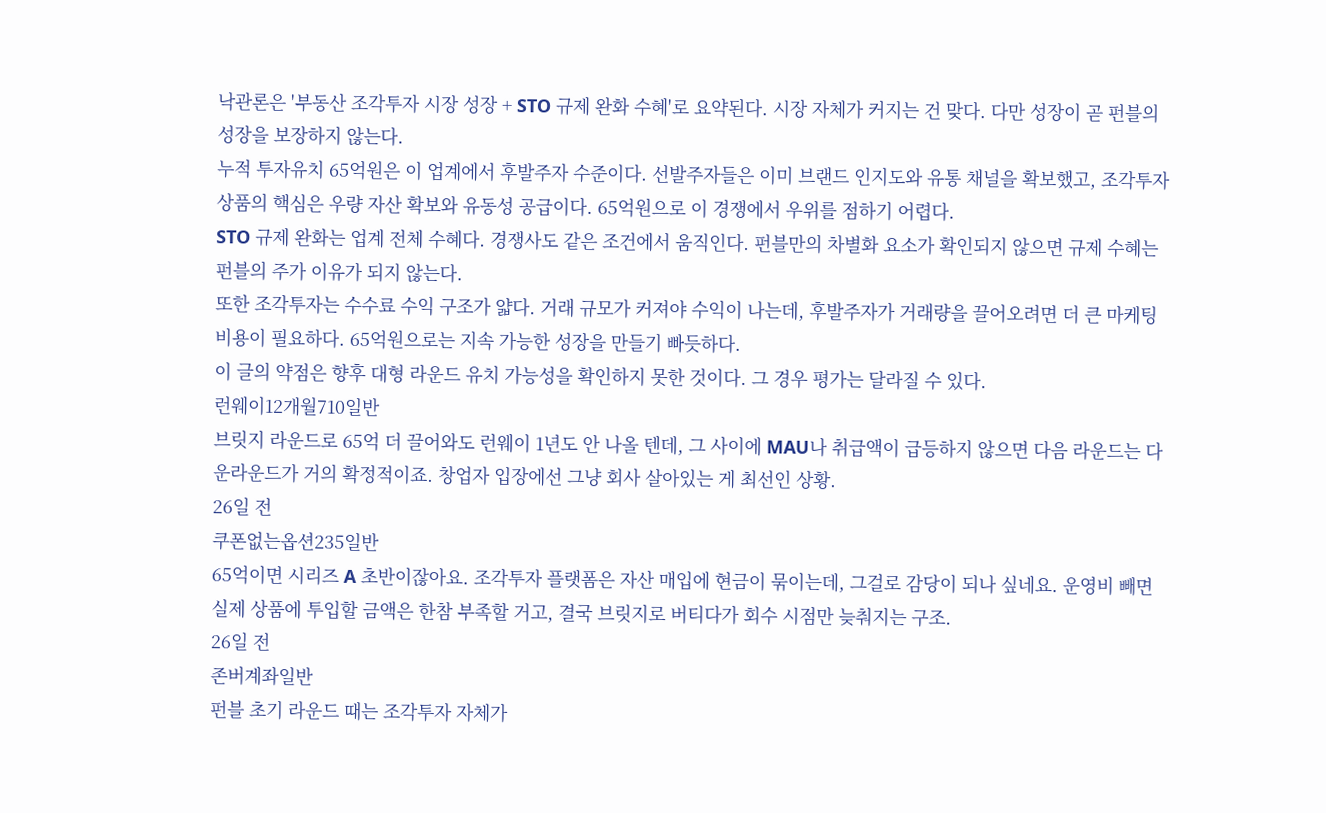낙관론은 '부동산 조각투자 시장 성장 + STO 규제 완화 수혜'로 요약된다. 시장 자체가 커지는 건 맞다. 다만 성장이 곧 펀블의 성장을 보장하지 않는다.
누적 투자유치 65억원은 이 업계에서 후발주자 수준이다. 선발주자들은 이미 브랜드 인지도와 유통 채널을 확보했고, 조각투자 상품의 핵심은 우량 자산 확보와 유동성 공급이다. 65억원으로 이 경쟁에서 우위를 점하기 어렵다.
STO 규제 완화는 업계 전체 수혜다. 경쟁사도 같은 조건에서 움직인다. 펀블만의 차별화 요소가 확인되지 않으면 규제 수혜는 펀블의 주가 이유가 되지 않는다.
또한 조각투자는 수수료 수익 구조가 얇다. 거래 규모가 커져야 수익이 나는데, 후발주자가 거래량을 끌어오려면 더 큰 마케팅 비용이 필요하다. 65억원으로는 지속 가능한 성장을 만들기 빠듯하다.
이 글의 약점은 향후 대형 라운드 유치 가능성을 확인하지 못한 것이다. 그 경우 평가는 달라질 수 있다.
런웨이12개월710일반
브릿지 라운드로 65억 더 끌어와도 런웨이 1년도 안 나올 텐데, 그 사이에 MAU나 취급액이 급등하지 않으면 다음 라운드는 다운라운드가 거의 확정적이죠. 창업자 입장에선 그냥 회사 살아있는 게 최선인 상황.
26일 전
쿠폰없는옵션235일반
65억이면 시리즈 A 초반이잖아요. 조각투자 플랫폼은 자산 매입에 현금이 묶이는데, 그걸로 감당이 되나 싶네요. 운영비 빼면 실제 상품에 투입할 금액은 한참 부족할 거고, 결국 브릿지로 버티다가 회수 시점만 늦춰지는 구조.
26일 전
존버계좌일반
펀블 초기 라운드 때는 조각투자 자체가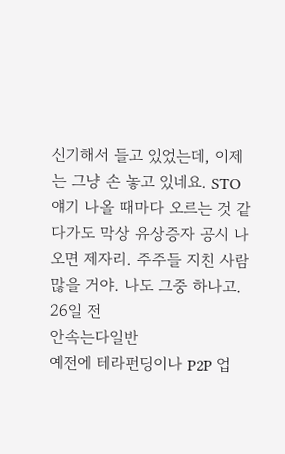신기해서 들고 있었는데, 이제는 그냥 손 놓고 있네요. STO 얘기 나올 때마다 오르는 것 같다가도 막상 유상증자 공시 나오면 제자리. 주주들 지친 사람 많을 거야. 나도 그중 하나고.
26일 전
안속는다일반
예전에 테라펀딩이나 P2P 업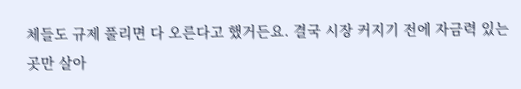체들도 규제 풀리면 다 오른다고 했거든요. 결국 시장 커지기 전에 자금력 있는 곳만 살아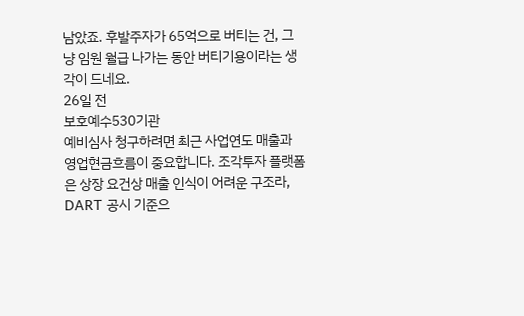남았죠. 후발주자가 65억으로 버티는 건, 그냥 임원 월급 나가는 동안 버티기용이라는 생각이 드네요.
26일 전
보호예수530기관
예비심사 청구하려면 최근 사업연도 매출과 영업현금흐름이 중요합니다. 조각투자 플랫폼은 상장 요건상 매출 인식이 어려운 구조라, DART 공시 기준으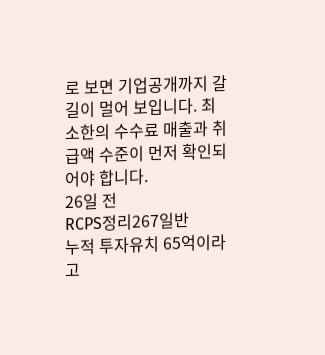로 보면 기업공개까지 갈 길이 멀어 보입니다. 최소한의 수수료 매출과 취급액 수준이 먼저 확인되어야 합니다.
26일 전
RCPS정리267일반
누적 투자유치 65억이라고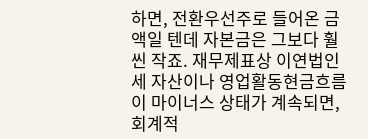하면, 전환우선주로 들어온 금액일 텐데 자본금은 그보다 훨씬 작죠. 재무제표상 이연법인세 자산이나 영업활동현금흐름이 마이너스 상태가 계속되면, 회계적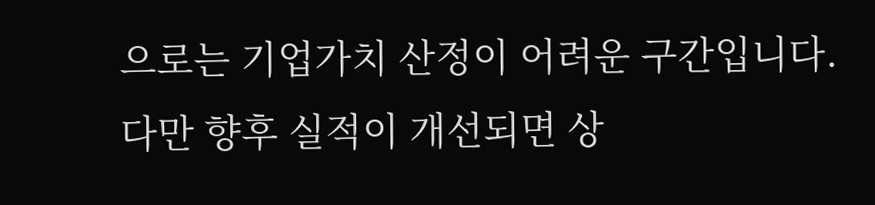으로는 기업가치 산정이 어려운 구간입니다. 다만 향후 실적이 개선되면 상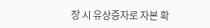장 시 유상증자로 자본 확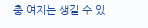충 여지는 생길 수 있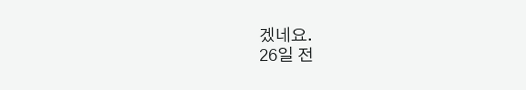겠네요.
26일 전